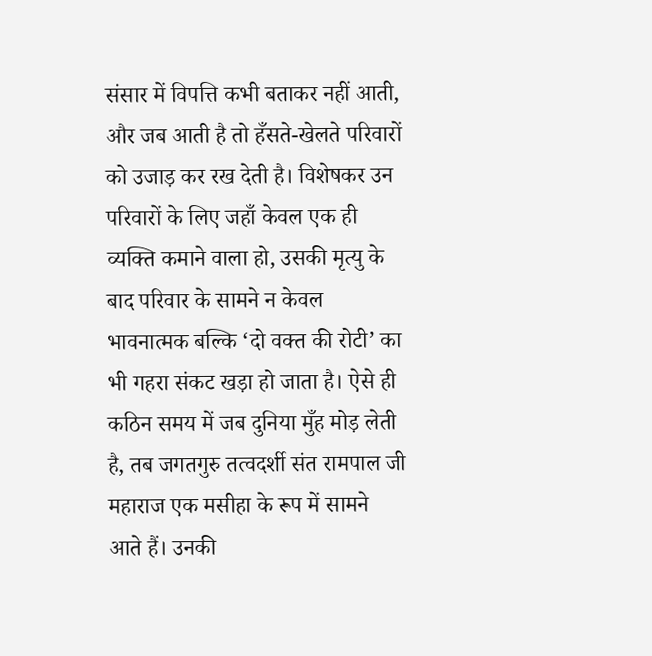संसार में विपत्ति कभी बताकर नहीं आती, और जब आती है तो हँसते-खेलते परिवारों को उजाड़ कर रख देती है। विशेषकर उन परिवारों के लिए जहाँ केवल एक ही व्यक्ति कमाने वाला हो, उसकी मृत्यु के बाद परिवार के सामने न केवल भावनात्मक बल्कि ‘दो वक्त की रोटी’ का भी गहरा संकट खड़ा हो जाता है। ऐसे ही कठिन समय में जब दुनिया मुँह मोड़ लेती है, तब जगतगुरु तत्वदर्शी संत रामपाल जी महाराज एक मसीहा के रूप में सामने आते हैं। उनकी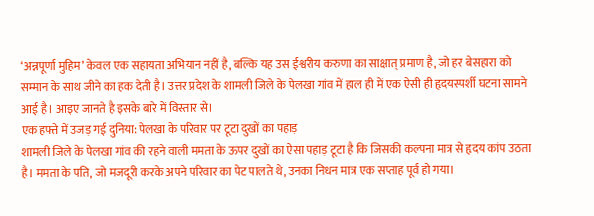‘अन्नपूर्णा मुहिम’ केवल एक सहायता अभियान नहीं है, बल्कि यह उस ईश्वरीय करुणा का साक्षात् प्रमाण है, जो हर बेसहारा को सम्मान के साथ जीने का हक देती है। उत्तर प्रदेश के शामली जिले के पेलखा गांव में हाल ही में एक ऐसी ही हृदयस्पर्शी घटना सामने आई है। आइए जानते है इसके बारे में विस्तार से।
एक हफ्ते में उजड़ गई दुनिया: पेलखा के परिवार पर टूटा दुखों का पहाड़
शामली जिले के पेलखा गांव की रहने वाली ममता के ऊपर दुखों का ऐसा पहाड़ टूटा है कि जिसकी कल्पना मात्र से हृदय कांप उठता है। ममता के पति, जो मजदूरी करके अपने परिवार का पेट पालते थे, उनका निधन मात्र एक सप्ताह पूर्व हो गया।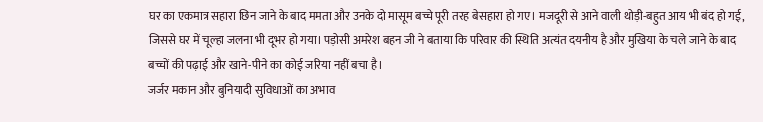घर का एकमात्र सहारा छिन जाने के बाद ममता और उनके दो मासूम बच्चे पूरी तरह बेसहारा हो गए। मजदूरी से आने वाली थोड़ी-बहुत आय भी बंद हो गई, जिससे घर में चूल्हा जलना भी दूभर हो गया। पड़ोसी अमरेश बहन जी ने बताया कि परिवार की स्थिति अत्यंत दयनीय है और मुखिया के चले जाने के बाद बच्चों की पढ़ाई और खाने-पीने का कोई जरिया नहीं बचा है।
जर्जर मकान और बुनियादी सुविधाओं का अभाव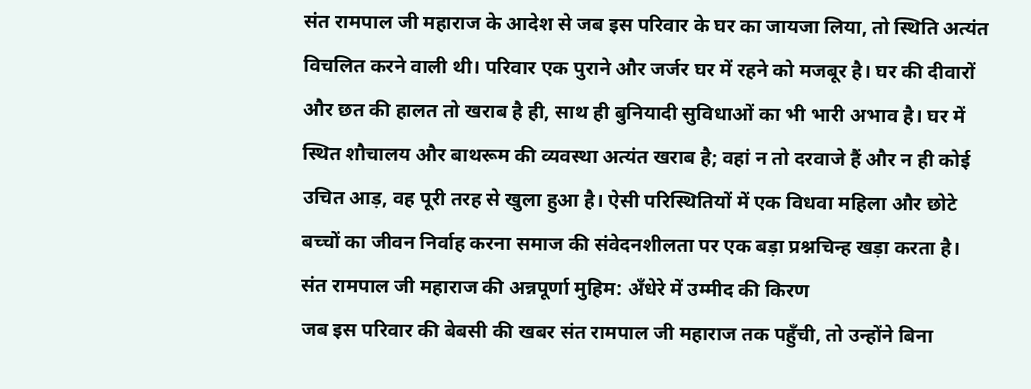संत रामपाल जी महाराज के आदेश से जब इस परिवार के घर का जायजा लिया, तो स्थिति अत्यंत विचलित करने वाली थी। परिवार एक पुराने और जर्जर घर में रहने को मजबूर है। घर की दीवारों और छत की हालत तो खराब है ही, साथ ही बुनियादी सुविधाओं का भी भारी अभाव है। घर में स्थित शौचालय और बाथरूम की व्यवस्था अत्यंत खराब है; वहां न तो दरवाजे हैं और न ही कोई उचित आड़, वह पूरी तरह से खुला हुआ है। ऐसी परिस्थितियों में एक विधवा महिला और छोटे बच्चों का जीवन निर्वाह करना समाज की संवेदनशीलता पर एक बड़ा प्रश्नचिन्ह खड़ा करता है।
संत रामपाल जी महाराज की अन्नपूर्णा मुहिम: अँधेरे में उम्मीद की किरण
जब इस परिवार की बेबसी की खबर संत रामपाल जी महाराज तक पहुँची, तो उन्होंने बिना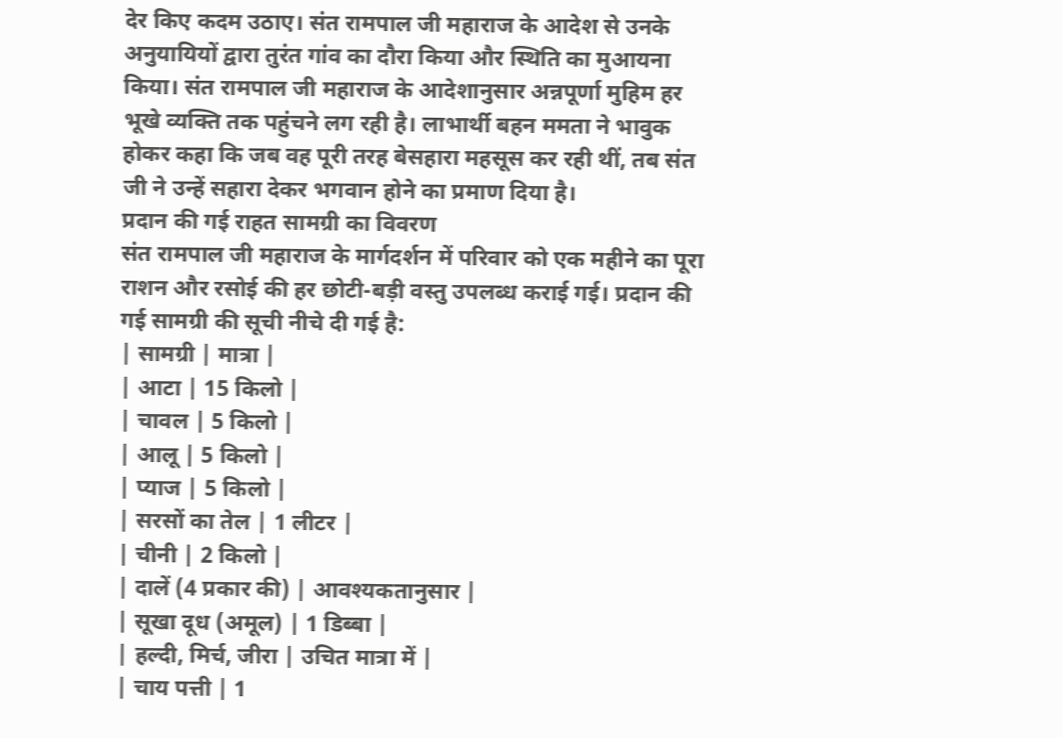देर किए कदम उठाए। संत रामपाल जी महाराज के आदेश से उनके अनुयायियों द्वारा तुरंत गांव का दौरा किया और स्थिति का मुआयना किया। संत रामपाल जी महाराज के आदेशानुसार अन्नपूर्णा मुहिम हर भूखे व्यक्ति तक पहुंचने लग रही है। लाभार्थी बहन ममता ने भावुक होकर कहा कि जब वह पूरी तरह बेसहारा महसूस कर रही थीं, तब संत जी ने उन्हें सहारा देकर भगवान होने का प्रमाण दिया है।
प्रदान की गई राहत सामग्री का विवरण
संत रामपाल जी महाराज के मार्गदर्शन में परिवार को एक महीने का पूरा राशन और रसोई की हर छोटी-बड़ी वस्तु उपलब्ध कराई गई। प्रदान की गई सामग्री की सूची नीचे दी गई है:
| सामग्री | मात्रा |
| आटा | 15 किलो |
| चावल | 5 किलो |
| आलू | 5 किलो |
| प्याज | 5 किलो |
| सरसों का तेल | 1 लीटर |
| चीनी | 2 किलो |
| दालें (4 प्रकार की) | आवश्यकतानुसार |
| सूखा दूध (अमूल) | 1 डिब्बा |
| हल्दी, मिर्च, जीरा | उचित मात्रा में |
| चाय पत्ती | 1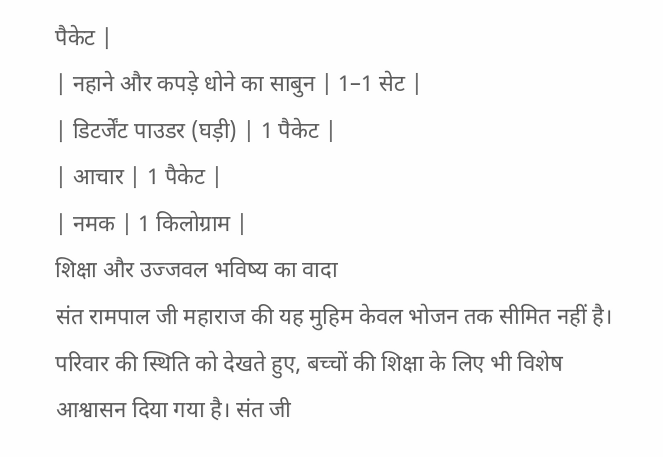पैकेट |
| नहाने और कपड़े धोने का साबुन | 1–1 सेट |
| डिटर्जेंट पाउडर (घड़ी) | 1 पैकेट |
| आचार | 1 पैकेट |
| नमक | 1 किलोग्राम |
शिक्षा और उज्जवल भविष्य का वादा
संत रामपाल जी महाराज की यह मुहिम केवल भोजन तक सीमित नहीं है। परिवार की स्थिति को देखते हुए, बच्चों की शिक्षा के लिए भी विशेष आश्वासन दिया गया है। संत जी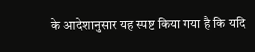के आदेशानुसार यह स्पष्ट किया गया है कि यदि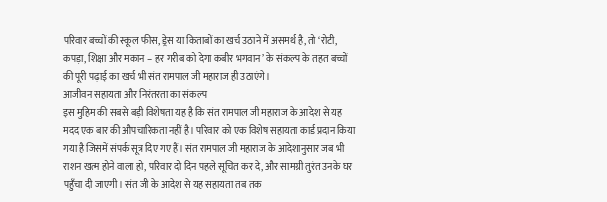परिवार बच्चों की स्कूल फीस, ड्रेस या किताबों का खर्च उठाने में असमर्थ है, तो ‘रोटी, कपड़ा, शिक्षा और मकान – हर गरीब को देगा कबीर भगवान’ के संकल्प के तहत बच्चों की पूरी पढ़ाई का खर्च भी संत रामपाल जी महाराज ही उठाएंगे।
आजीवन सहायता और निरंतरता का संकल्प
इस मुहिम की सबसे बड़ी विशेषता यह है कि संत रामपाल जी महाराज के आदेश से यह मदद एक बार की औपचारिकता नहीं है। परिवार को एक विशेष सहायता कार्ड प्रदान किया गया है जिसमें संपर्क सूत्र दिए गए हैं। संत रामपाल जी महाराज के आदेशानुसार जब भी राशन खत्म होने वाला हो, परिवार दो दिन पहले सूचित कर दे, और सामग्री तुरंत उनके घर पहुँचा दी जाएगी। संत जी के आदेश से यह सहायता तब तक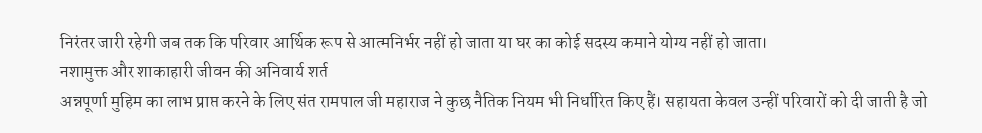निरंतर जारी रहेगी जब तक कि परिवार आर्थिक रूप से आत्मनिर्भर नहीं हो जाता या घर का कोई सदस्य कमाने योग्य नहीं हो जाता।
नशामुक्त और शाकाहारी जीवन की अनिवार्य शर्त
अन्नपूर्णा मुहिम का लाभ प्राप्त करने के लिए संत रामपाल जी महाराज ने कुछ नैतिक नियम भी निर्धारित किए हैं। सहायता केवल उन्हीं परिवारों को दी जाती है जो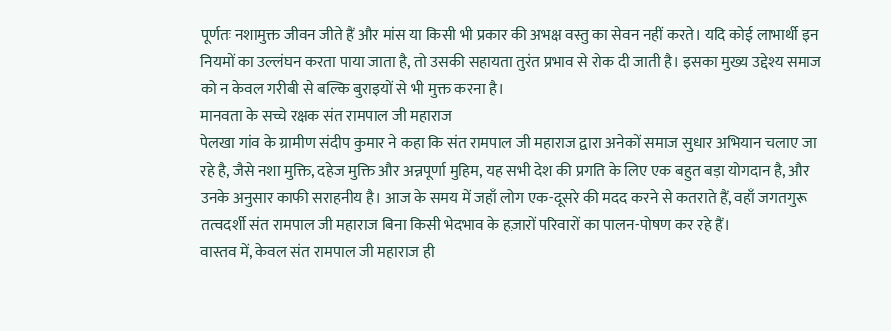पूर्णतः नशामुक्त जीवन जीते हैं और मांस या किसी भी प्रकार की अभक्ष वस्तु का सेवन नहीं करते। यदि कोई लाभार्थी इन नियमों का उल्लंघन करता पाया जाता है, तो उसकी सहायता तुरंत प्रभाव से रोक दी जाती है। इसका मुख्य उद्देश्य समाज को न केवल गरीबी से बल्कि बुराइयों से भी मुक्त करना है।
मानवता के सच्चे रक्षक संत रामपाल जी महाराज
पेलखा गांव के ग्रामीण संदीप कुमार ने कहा कि संत रामपाल जी महाराज द्वारा अनेकों समाज सुधार अभियान चलाए जा रहे है, जैसे नशा मुक्ति, दहेज मुक्ति और अन्नपूर्णा मुहिम, यह सभी देश की प्रगति के लिए एक बहुत बड़ा योगदान है, और उनके अनुसार काफी सराहनीय है। आज के समय में जहाँ लोग एक-दूसरे की मदद करने से कतराते हैं, वहाँ जगतगुरू तत्वदर्शी संत रामपाल जी महाराज बिना किसी भेदभाव के हज़ारों परिवारों का पालन-पोषण कर रहे हैं।
वास्तव में, केवल संत रामपाल जी महाराज ही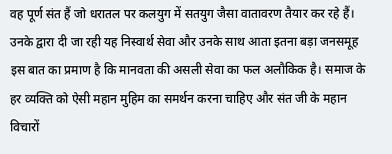वह पूर्ण संत हैं जो धरातल पर कलयुग में सतयुग जैसा वातावरण तैयार कर रहे हैं। उनके द्वारा दी जा रही यह निस्वार्थ सेवा और उनके साथ आता इतना बड़ा जनसमूह इस बात का प्रमाण है कि मानवता की असली सेवा का फल अलौकिक है। समाज के हर व्यक्ति को ऐसी महान मुहिम का समर्थन करना चाहिए और संत जी के महान विचारों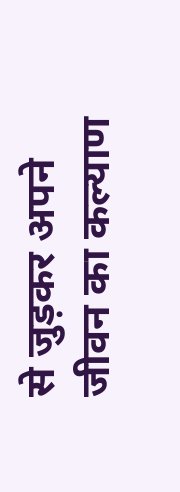से जुड़कर अपने जीवन का कल्याण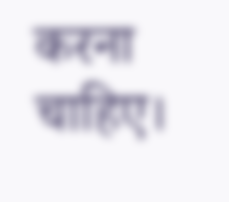करना चाहिए।